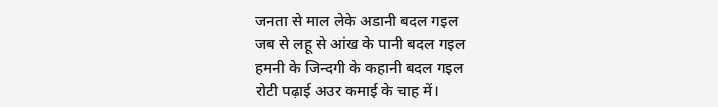जनता से माल लेके अडानी बदल गइल
जब से लहू से आंख के पानी बदल गइल
हमनी के जिन्दगी के कहानी बदल गइल
रोटी पढ़ाई अउर कमाई के चाह में।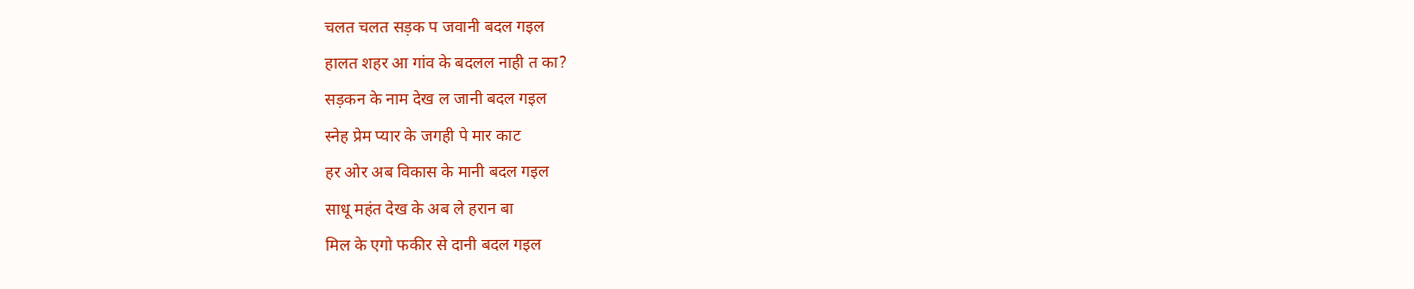चलत चलत सड़क प जवानी बदल गइल
हालत शहर आ गांव के बदलल नाही त का?
सड़कन के नाम देख ल जानी बदल गइल
स्नेह प्रेम प्यार के जगही पे मार काट
हर ओर अब विकास के मानी बदल गइल
साधू महंत देख के अब ले हरान बा
मिल के एगो फकीर से दानी बदल गइल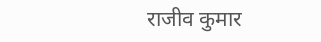राजीव कुमार